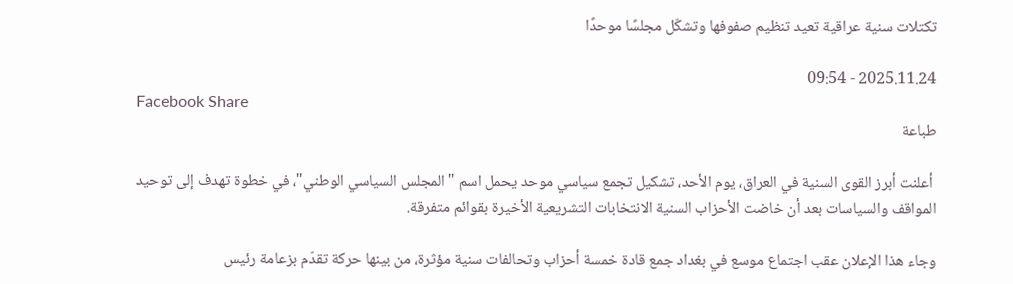تكتلات سنية عراقية تعيد تنظيم صفوفها وتشكّل مجلسًا موحدًا

2025.11.24 - 09:54
Facebook Share
طباعة

 أعلنت أبرز القوى السنية في العراق، يوم الأحد، تشكيل تجمع سياسي موحد يحمل اسم "المجلس السياسي الوطني"، في خطوة تهدف إلى توحيد المواقف والسياسات بعد أن خاضت الأحزاب السنية الانتخابات التشريعية الأخيرة بقوائم متفرقة.

وجاء هذا الإعلان عقب اجتماع موسع في بغداد جمع قادة خمسة أحزاب وتحالفات سنية مؤثرة، من بينها حركة تقدّم بزعامة رئيس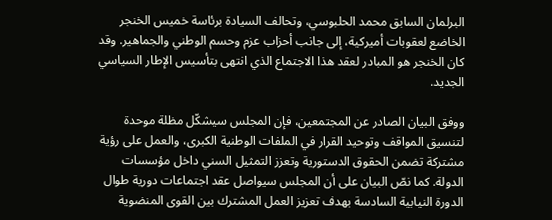البرلمان السابق محمد الحلبوسي، وتحالف السيادة برئاسة خميس الخنجر الخاضع لعقوبات أميركية، إلى جانب أحزاب عزم وحسم الوطني والجماهير. وقد كان الخنجر هو المبادر لعقد هذا الاجتماع الذي انتهى بتأسيس الإطار السياسي الجديد.

ووفق البيان الصادر عن المجتمعين، فإن المجلس سيشكّل مظلة موحدة لتنسيق المواقف وتوحيد القرار في الملفات الوطنية الكبرى، والعمل على رؤية مشتركة تضمن الحقوق الدستورية وتعزز التمثيل السني داخل مؤسسات الدولة. كما نصّ البيان على أن المجلس سيواصل عقد اجتماعات دورية طوال الدورة النيابية السادسة بهدف تعزيز العمل المشترك بين القوى المنضوية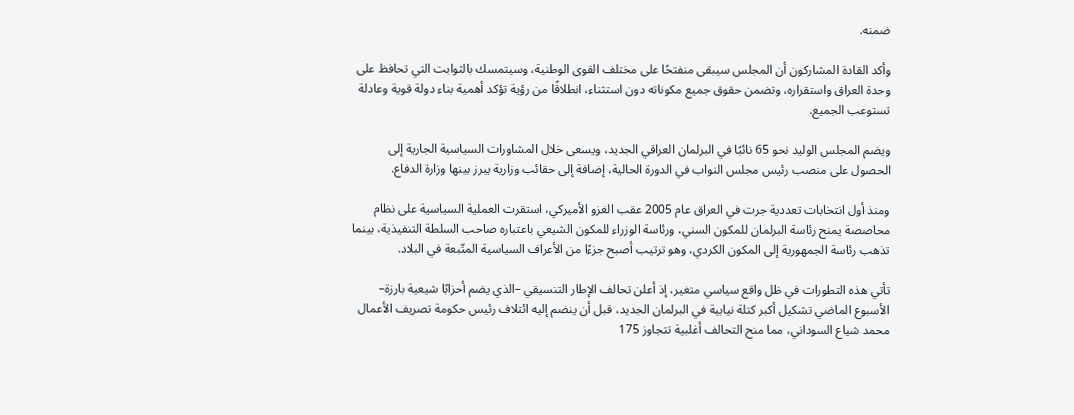ضمنه.

وأكد القادة المشاركون أن المجلس سيبقى منفتحًا على مختلف القوى الوطنية، وسيتمسك بالثوابت التي تحافظ على وحدة العراق واستقراره، وتضمن حقوق جميع مكوناته دون استثناء، انطلاقًا من رؤية تؤكد أهمية بناء دولة قوية وعادلة تستوعب الجميع.

ويضم المجلس الوليد نحو 65 نائبًا في البرلمان العراقي الجديد، ويسعى خلال المشاورات السياسية الجارية إلى الحصول على منصب رئيس مجلس النواب في الدورة الحالية، إضافة إلى حقائب وزارية يبرز بينها وزارة الدفاع.

ومنذ أول انتخابات تعددية جرت في العراق عام 2005 عقب الغزو الأميركي، استقرت العملية السياسية على نظام محاصصة يمنح رئاسة البرلمان للمكون السني، ورئاسة الوزراء للمكون الشيعي باعتباره صاحب السلطة التنفيذية، بينما تذهب رئاسة الجمهورية إلى المكون الكردي، وهو ترتيب أصبح جزءًا من الأعراف السياسية المتّبعة في البلاد.

تأتي هذه التطورات في ظل واقع سياسي متغير، إذ أعلن تحالف الإطار التنسيقي –الذي يضم أحزابًا شيعية بارزة– الأسبوع الماضي تشكيل أكبر كتلة نيابية في البرلمان الجديد، قبل أن ينضم إليه ائتلاف رئيس حكومة تصريف الأعمال محمد شياع السوداني، مما منح التحالف أغلبية تتجاوز 175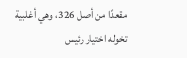مقعدًا من أصل 326، وهي أغلبية تخوله اختيار رئيس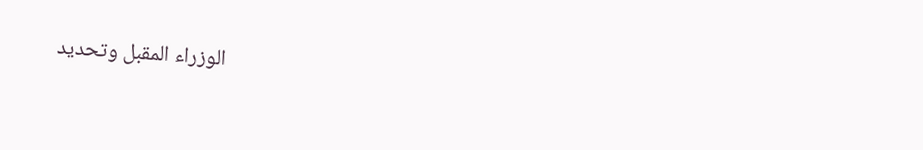الوزراء المقبل وتحديد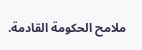ملامح الحكومة القادمة.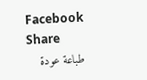Facebook Share
طباعة عودة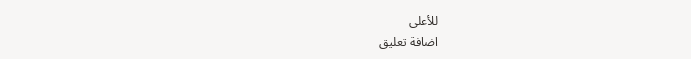للأعلى
اضافة تعليق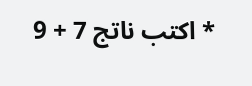* اكتب ناتج 7 + 9